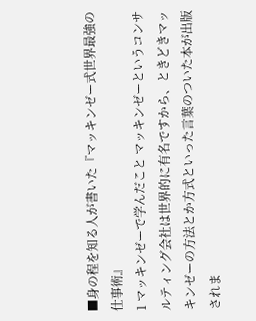■身の程を知る人が書いた『マッキンゼー式世界最強の仕事術』
1 マッキンゼーで学んだこと マッキンゼーというコンサルティング会社は世界的に有名ですから、ときどきマッキンゼーの方法とか方式といった言葉のついた本が出版されま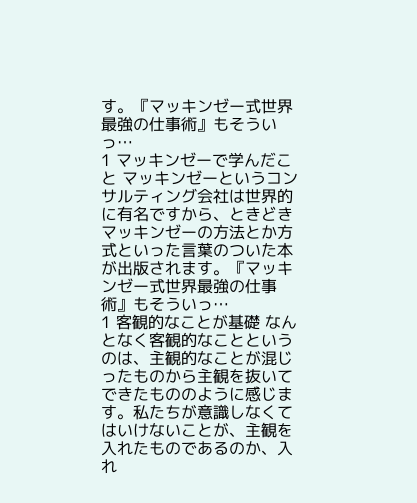す。『マッキンゼー式世界最強の仕事術』もそういっ…
1 マッキンゼーで学んだこと マッキンゼーというコンサルティング会社は世界的に有名ですから、ときどきマッキンゼーの方法とか方式といった言葉のついた本が出版されます。『マッキンゼー式世界最強の仕事術』もそういっ…
1 客観的なことが基礎 なんとなく客観的なことというのは、主観的なことが混じったものから主観を抜いてできたもののように感じます。私たちが意識しなくてはいけないことが、主観を入れたものであるのか、入れ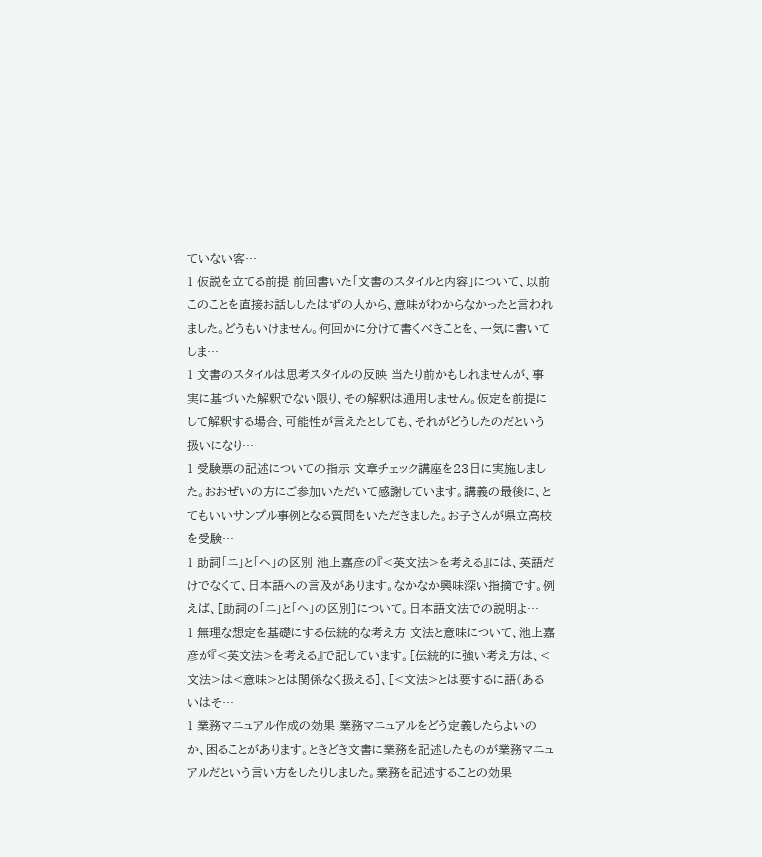ていない客…
1 仮説を立てる前提 前回書いた「文書のスタイルと内容」について、以前このことを直接お話ししたはずの人から、意味がわからなかったと言われました。どうもいけません。何回かに分けて書くべきことを、一気に書いてしま…
1 文書のスタイルは思考スタイルの反映 当たり前かもしれませんが、事実に基づいた解釈でない限り、その解釈は通用しません。仮定を前提にして解釈する場合、可能性が言えたとしても、それがどうしたのだという扱いになり…
1 受験票の記述についての指示 文章チェック講座を23日に実施しました。おおぜいの方にご参加いただいて感謝しています。講義の最後に、とてもいいサンプル事例となる質問をいただきました。お子さんが県立高校を受験…
1 助詞「ニ」と「ヘ」の区別 池上嘉彦の『<英文法>を考える』には、英語だけでなくて、日本語への言及があります。なかなか興味深い指摘です。例えば、[助詞の「ニ」と「ヘ」の区別]について。日本語文法での説明よ…
1 無理な想定を基礎にする伝統的な考え方 文法と意味について、池上嘉彦が『<英文法>を考える』で記しています。[伝統的に強い考え方は、<文法>は<意味>とは関係なく扱える]、[<文法>とは要するに語(あるいはそ…
1 業務マニュアル作成の効果 業務マニュアルをどう定義したらよいのか、困ることがあります。ときどき文書に業務を記述したものが業務マニュアルだという言い方をしたりしました。業務を記述することの効果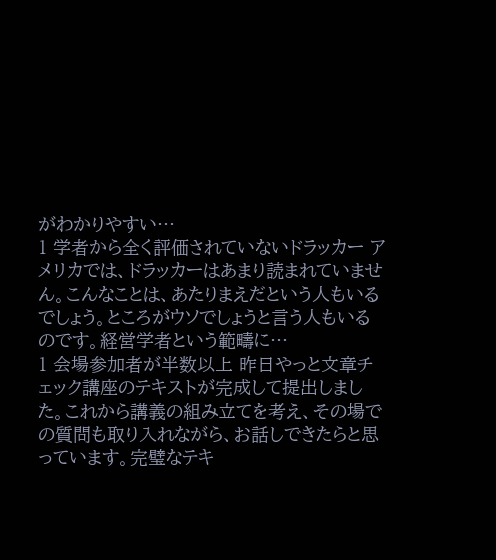がわかりやすい…
1 学者から全く評価されていないドラッカー アメリカでは、ドラッカーはあまり読まれていません。こんなことは、あたりまえだという人もいるでしょう。ところがウソでしょうと言う人もいるのです。経営学者という範疇に…
1 会場参加者が半数以上 昨日やっと文章チェック講座のテキストが完成して提出しました。これから講義の組み立てを考え、その場での質問も取り入れながら、お話しできたらと思っています。完璧なテキ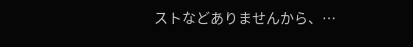ストなどありませんから、…